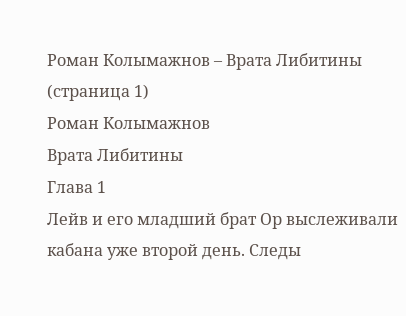Роман Колымажнов – Врата Либитины (страница 1)
Роман Колымажнов
Врата Либитины
Глава 1
Лейв и его младший брат Ор выслеживали кабана уже второй день. Следы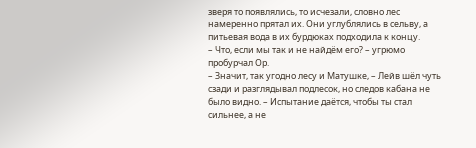зверя то появлялись, то исчезали, словно лес намеренно прятал их. Они углублялись в сельву, а питьевая вода в их бурдюках подходила к концу.
– Что, если мы так и не найдём его? – угрюмо пробурчал Ор.
– Значит, так угодно лесу и Матушке, – Лейв шёл чуть сзади и разглядывал подлесок, но следов кабана не было видно. – Испытание даётся, чтобы ты стал сильнее, а не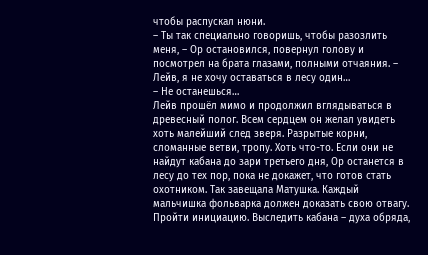чтобы распускал нюни.
– Ты так специально говоришь, чтобы разозлить меня, – Ор остановился, повернул голову и посмотрел на брата глазами, полными отчаяния. – Лейв, я не хочу оставаться в лесу один…
– Не останешься…
Лейв прошёл мимо и продолжил вглядываться в древесный полог. Всем сердцем он желал увидеть хоть малейший след зверя. Разрытые корни, сломанные ветви, тропу. Хоть что-то. Если они не найдут кабана до зари третьего дня, Ор останется в лесу до тех пор, пока не докажет, что готов стать охотником. Так завещала Матушка. Каждый мальчишка фольварка должен доказать свою отвагу. Пройти инициацию. Выследить кабана – духа обряда,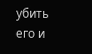убить его и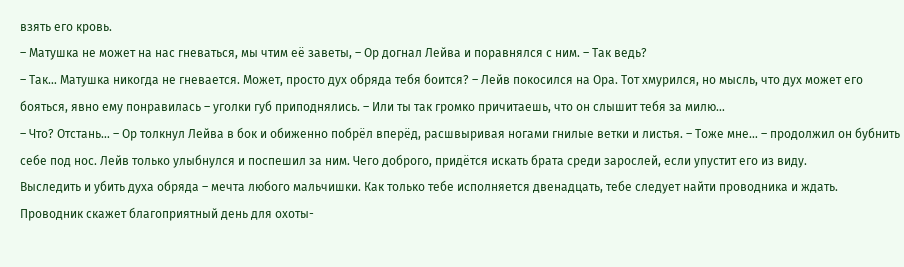взять его кровь.
– Матушка не может на нас гневаться, мы чтим её заветы, – Ор догнал Лейва и поравнялся с ним. – Так ведь?
– Так… Матушка никогда не гневается. Может, просто дух обряда тебя боится? – Лейв покосился на Ора. Тот хмурился, но мысль, что дух может его бояться, явно ему понравилась – уголки губ приподнялись. – Или ты так громко причитаешь, что он слышит тебя за милю…
– Что? Отстань… – Ор толкнул Лейва в бок и обиженно побрёл вперёд, расшвыривая ногами гнилые ветки и листья. – Тоже мне… – продолжил он бубнить себе под нос. Лейв только улыбнулся и поспешил за ним. Чего доброго, придётся искать брата среди зарослей, если упустит его из виду.
Выследить и убить духа обряда – мечта любого мальчишки. Как только тебе исполняется двенадцать, тебе следует найти проводника и ждать. Проводник скажет благоприятный день для охоты-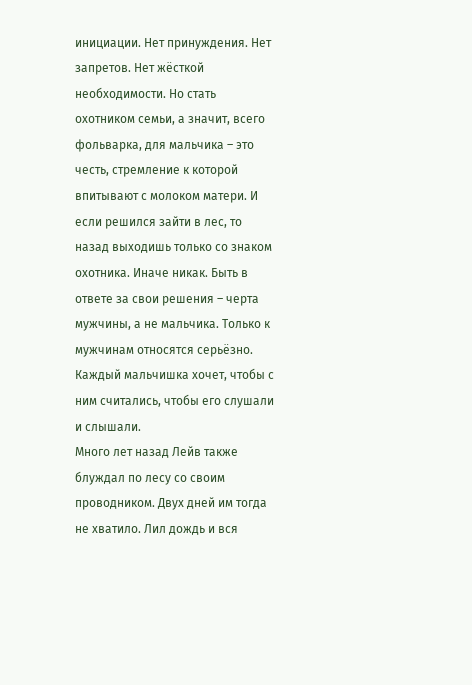инициации. Нет принуждения. Нет запретов. Нет жёсткой необходимости. Но стать охотником семьи, а значит, всего фольварка, для мальчика – это честь, стремление к которой впитывают с молоком матери. И если решился зайти в лес, то назад выходишь только со знаком охотника. Иначе никак. Быть в ответе за свои решения – черта мужчины, а не мальчика. Только к мужчинам относятся серьёзно. Каждый мальчишка хочет, чтобы с ним считались, чтобы его слушали и слышали.
Много лет назад Лейв также блуждал по лесу со своим проводником. Двух дней им тогда не хватило. Лил дождь и вся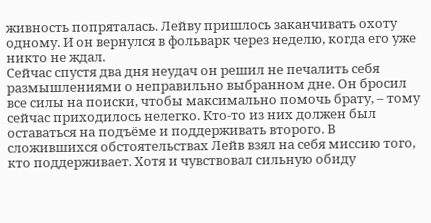живность попряталась. Лейву пришлось заканчивать охоту одному. И он вернулся в фольварк через неделю, когда его уже никто не ждал.
Сейчас спустя два дня неудач он решил не печалить себя размышлениями о неправильно выбранном дне. Он бросил все силы на поиски, чтобы максимально помочь брату, – тому сейчас приходилось нелегко. Кто-то из них должен был оставаться на подъёме и поддерживать второго. В сложившихся обстоятельствах Лейв взял на себя миссию того, кто поддерживает. Хотя и чувствовал сильную обиду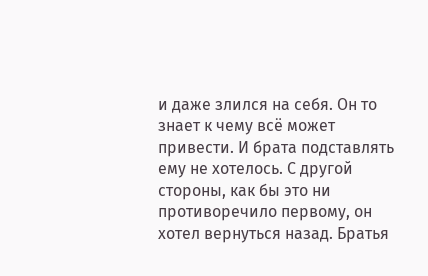и даже злился на себя. Он то знает к чему всё может привести. И брата подставлять ему не хотелось. С другой стороны, как бы это ни противоречило первому, он хотел вернуться назад. Братья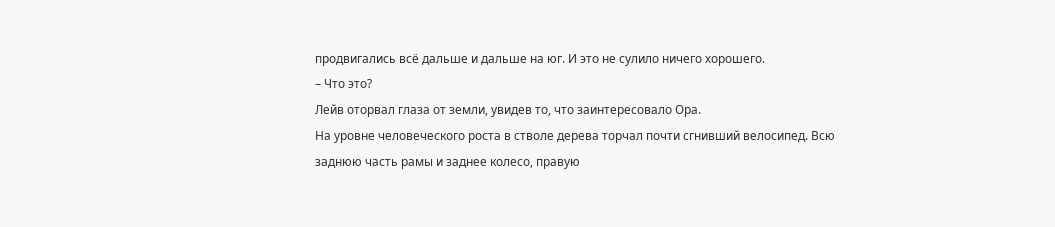продвигались всё дальше и дальше на юг. И это не сулило ничего хорошего.
– Что это?
Лейв оторвал глаза от земли, увидев то, что заинтересовало Ора.
На уровне человеческого роста в стволе дерева торчал почти сгнивший велосипед. Всю заднюю часть рамы и заднее колесо, правую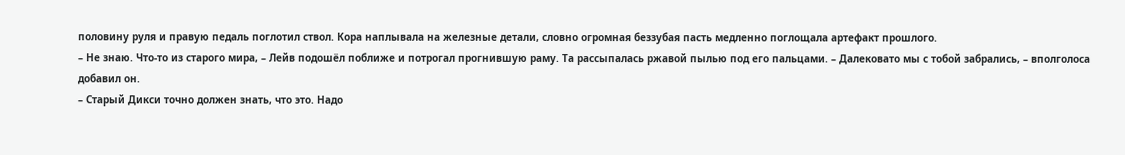половину руля и правую педаль поглотил ствол. Кора наплывала на железные детали, словно огромная беззубая пасть медленно поглощала артефакт прошлого.
– Не знаю. Что-то из старого мира, – Лейв подошёл поближе и потрогал прогнившую раму. Та рассыпалась ржавой пылью под его пальцами. – Далековато мы с тобой забрались, – вполголоса добавил он.
– Старый Дикси точно должен знать, что это. Надо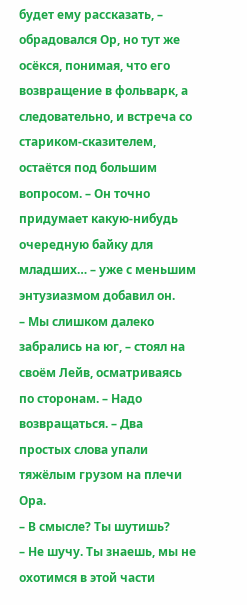будет ему рассказать, – обрадовался Ор, но тут же осёкся, понимая, что его возвращение в фольварк, а следовательно, и встреча со стариком-сказителем, остаётся под большим вопросом. – Он точно придумает какую-нибудь очередную байку для младших… – уже с меньшим энтузиазмом добавил он.
– Мы слишком далеко забрались на юг, – стоял на своём Лейв, осматриваясь по сторонам. – Надо возвращаться. – Два простых слова упали тяжёлым грузом на плечи Ора.
– В смысле? Ты шутишь?
– Не шучу. Ты знаешь, мы не охотимся в этой части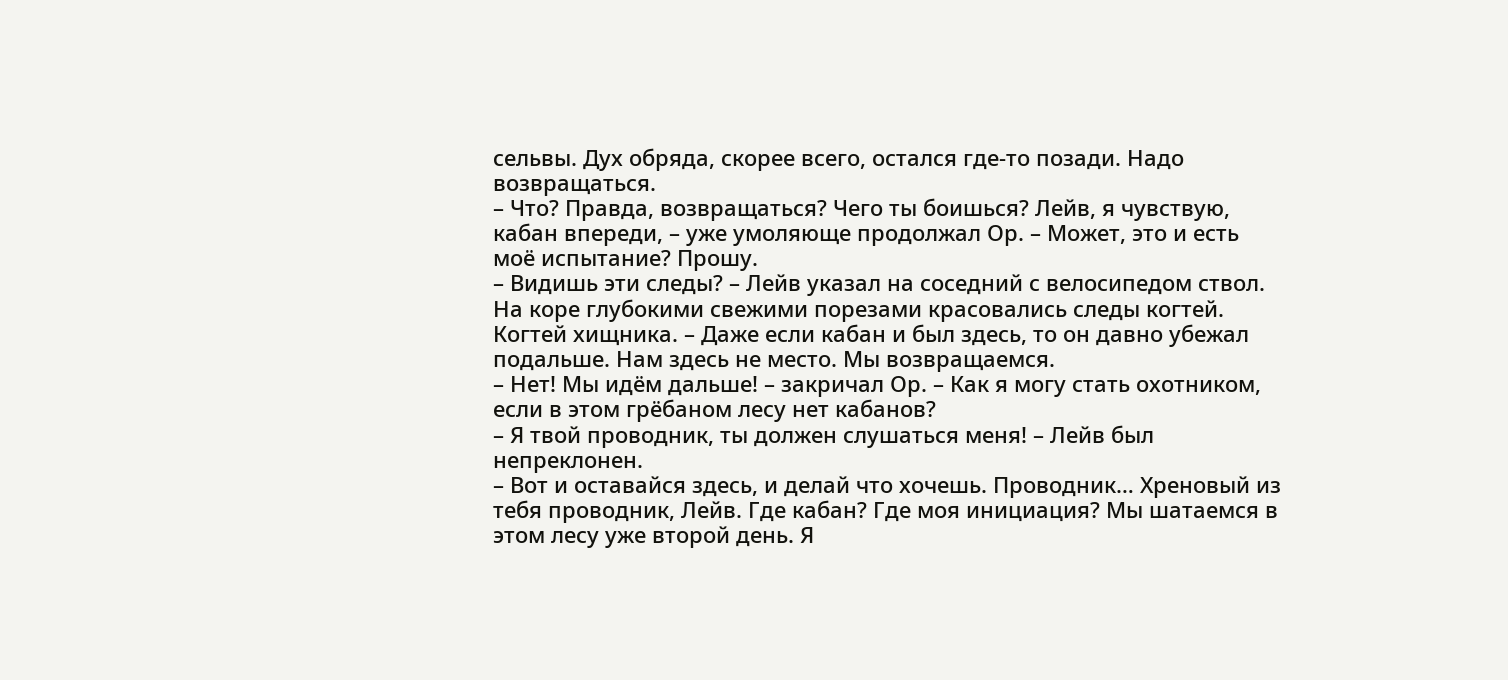сельвы. Дух обряда, скорее всего, остался где-то позади. Надо возвращаться.
– Что? Правда, возвращаться? Чего ты боишься? Лейв, я чувствую, кабан впереди, – уже умоляюще продолжал Ор. – Может, это и есть моё испытание? Прошу.
– Видишь эти следы? – Лейв указал на соседний с велосипедом ствол. На коре глубокими свежими порезами красовались следы когтей. Когтей хищника. – Даже если кабан и был здесь, то он давно убежал подальше. Нам здесь не место. Мы возвращаемся.
– Нет! Мы идём дальше! – закричал Ор. – Как я могу стать охотником, если в этом грёбаном лесу нет кабанов?
– Я твой проводник, ты должен слушаться меня! – Лейв был непреклонен.
– Вот и оставайся здесь, и делай что хочешь. Проводник… Хреновый из тебя проводник, Лейв. Где кабан? Где моя инициация? Мы шатаемся в этом лесу уже второй день. Я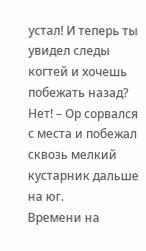устал! И теперь ты увидел следы когтей и хочешь побежать назад? Нет! – Ор сорвался с места и побежал сквозь мелкий кустарник дальше на юг.
Времени на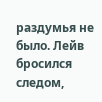раздумья не было. Лейв бросился следом,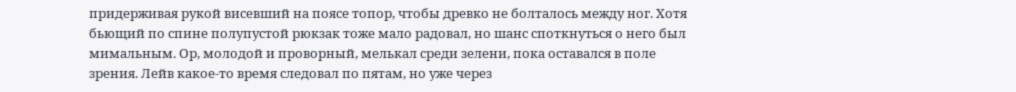придерживая рукой висевший на поясе топор, чтобы древко не болталось между ног. Хотя бьющий по спине полупустой рюкзак тоже мало радовал, но шанс споткнуться о него был мимальным. Ор, молодой и проворный, мелькал среди зелени, пока оставался в поле зрения. Лейв какое-то время следовал по пятам, но уже через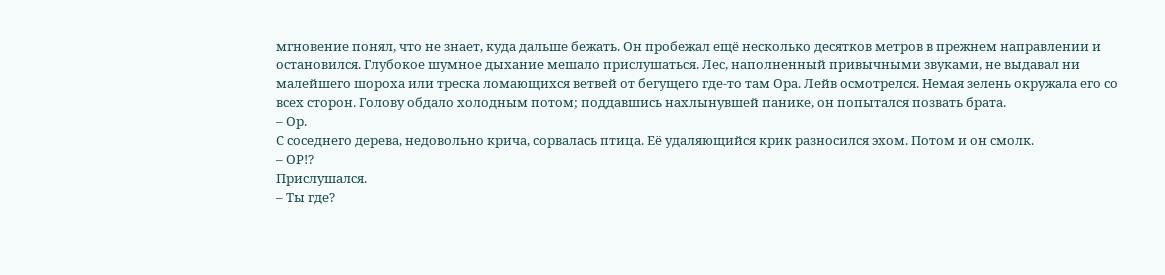мгновение понял, что не знает, куда дальше бежать. Он пробежал ещё несколько десятков метров в прежнем направлении и остановился. Глубокое шумное дыхание мешало прислушаться. Лес, наполненный привычными звуками, не выдавал ни малейшего шороха или треска ломающихся ветвей от бегущего где-то там Ора. Лейв осмотрелся. Немая зелень окружала его со всех сторон. Голову обдало холодным потом; поддавшись нахлынувшей панике, он попытался позвать брата.
– Ор.
С соседнего дерева, недовольно крича, сорвалась птица. Её удаляющийся крик разносился эхом. Потом и он смолк.
– ОР!?
Прислушался.
– Ты где?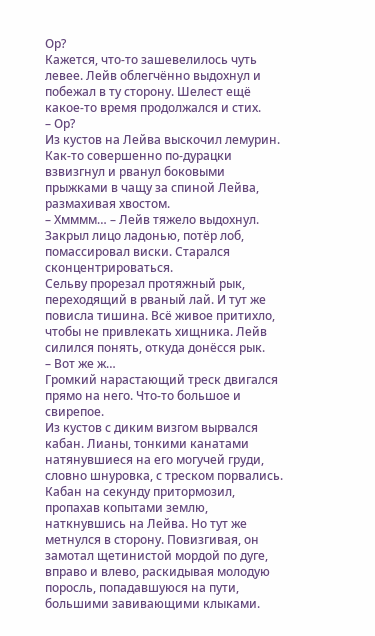Ор?
Кажется, что-то зашевелилось чуть левее. Лейв облегчённо выдохнул и побежал в ту сторону. Шелест ещё какое-то время продолжался и стих.
– Ор?
Из кустов на Лейва выскочил лемурин. Как-то совершенно по-дурацки взвизгнул и рванул боковыми прыжками в чащу за спиной Лейва, размахивая хвостом.
– Хмммм… – Лейв тяжело выдохнул. Закрыл лицо ладонью, потёр лоб, помассировал виски. Старался сконцентрироваться.
Сельву прорезал протяжный рык, переходящий в рваный лай. И тут же повисла тишина. Всё живое притихло, чтобы не привлекать хищника. Лейв силился понять, откуда донёсся рык.
– Вот же ж…
Громкий нарастающий треск двигался прямо на него. Что-то большое и свирепое.
Из кустов с диким визгом вырвался кабан. Лианы, тонкими канатами натянувшиеся на его могучей груди, словно шнуровка, с треском порвались. Кабан на секунду притормозил, пропахав копытами землю, наткнувшись на Лейва. Но тут же метнулся в сторону. Повизгивая, он замотал щетинистой мордой по дуге, вправо и влево, раскидывая молодую поросль, попадавшуюся на пути, большими завивающими клыками.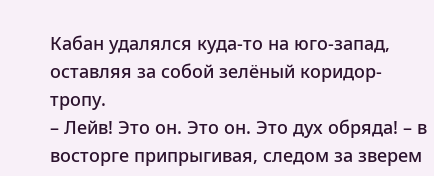Кабан удалялся куда-то на юго-запад, оставляя за собой зелёный коридор-тропу.
– Лейв! Это он. Это он. Это дух обряда! – в восторге припрыгивая, следом за зверем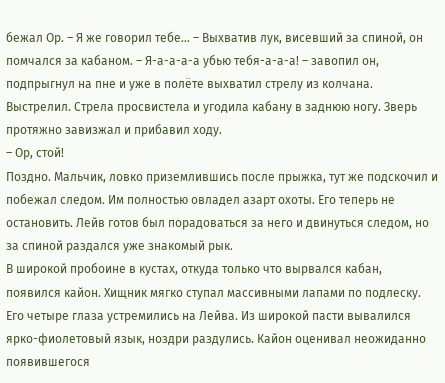бежал Ор. – Я же говорил тебе… – Выхватив лук, висевший за спиной, он помчался за кабаном. – Я-а-а-а-а убью тебя-а-а-а! – завопил он, подпрыгнул на пне и уже в полёте выхватил стрелу из колчана. Выстрелил. Стрела просвистела и угодила кабану в заднюю ногу. Зверь протяжно завизжал и прибавил ходу.
– Ор, стой!
Поздно. Мальчик, ловко приземлившись после прыжка, тут же подскочил и побежал следом. Им полностью овладел азарт охоты. Его теперь не остановить. Лейв готов был порадоваться за него и двинуться следом, но за спиной раздался уже знакомый рык.
В широкой пробоине в кустах, откуда только что вырвался кабан, появился кайон. Хищник мягко ступал массивными лапами по подлеску. Его четыре глаза устремились на Лейва. Из широкой пасти вывалился ярко-фиолетовый язык, ноздри раздулись. Кайон оценивал неожиданно появившегося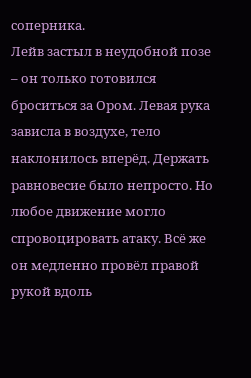соперника.
Лейв застыл в неудобной позе – он только готовился броситься за Ором. Левая рука зависла в воздухе, тело наклонилось вперёд. Держать равновесие было непросто. Но любое движение могло спровоцировать атаку. Всё же он медленно провёл правой рукой вдоль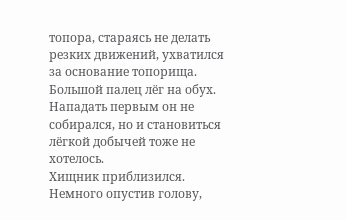топора, стараясь не делать резких движений, ухватился за основание топорища. Большой палец лёг на обух. Нападать первым он не собирался, но и становиться лёгкой добычей тоже не хотелось.
Хищник приблизился. Немного опустив голову,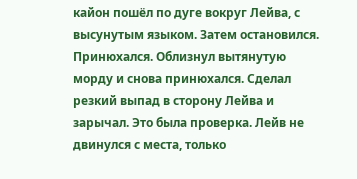кайон пошёл по дуге вокруг Лейва, с высунутым языком. Затем остановился. Принюхался. Облизнул вытянутую морду и снова принюхался. Сделал резкий выпад в сторону Лейва и зарычал. Это была проверка. Лейв не двинулся с места, только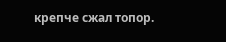крепче сжал топор.